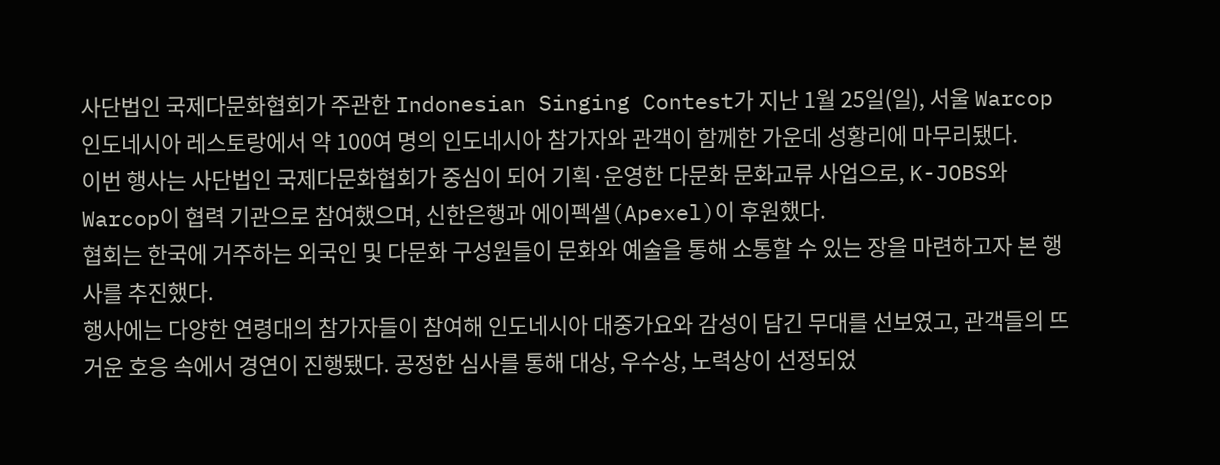사단법인 국제다문화협회가 주관한 Indonesian Singing Contest가 지난 1월 25일(일), 서울 Warcop 인도네시아 레스토랑에서 약 100여 명의 인도네시아 참가자와 관객이 함께한 가운데 성황리에 마무리됐다.
이번 행사는 사단법인 국제다문화협회가 중심이 되어 기획·운영한 다문화 문화교류 사업으로, K-JOBS와 Warcop이 협력 기관으로 참여했으며, 신한은행과 에이펙셀(Apexel)이 후원했다.
협회는 한국에 거주하는 외국인 및 다문화 구성원들이 문화와 예술을 통해 소통할 수 있는 장을 마련하고자 본 행사를 추진했다.
행사에는 다양한 연령대의 참가자들이 참여해 인도네시아 대중가요와 감성이 담긴 무대를 선보였고, 관객들의 뜨거운 호응 속에서 경연이 진행됐다. 공정한 심사를 통해 대상, 우수상, 노력상이 선정되었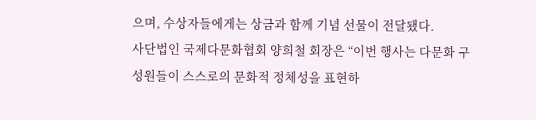으며, 수상자들에게는 상금과 함께 기념 선물이 전달됐다.
사단법인 국제다문화협회 양희철 회장은 “이번 행사는 다문화 구성원들이 스스로의 문화적 정체성을 표현하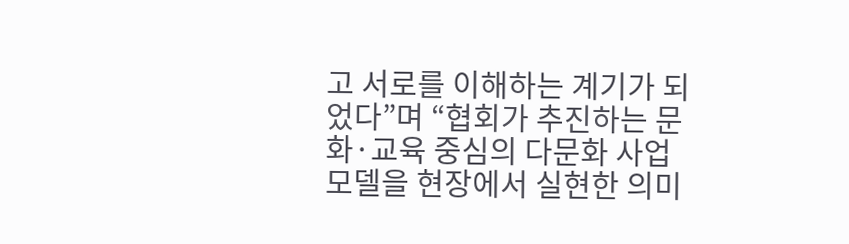고 서로를 이해하는 계기가 되었다”며 “협회가 추진하는 문화·교육 중심의 다문화 사업 모델을 현장에서 실현한 의미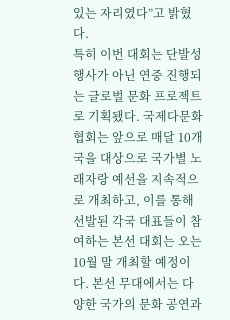있는 자리였다”고 밝혔다.
특히 이번 대회는 단발성 행사가 아닌 연중 진행되는 글로벌 문화 프로젝트로 기획됐다. 국제다문화협회는 앞으로 매달 10개국을 대상으로 국가별 노래자랑 예선을 지속적으로 개최하고, 이를 통해 선발된 각국 대표들이 참여하는 본선 대회는 오는 10월 말 개최할 예정이다. 본선 무대에서는 다양한 국가의 문화 공연과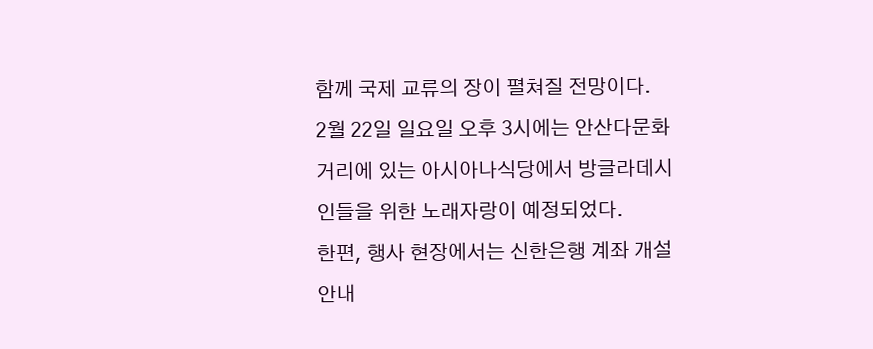함께 국제 교류의 장이 펼쳐질 전망이다.
2월 22일 일요일 오후 3시에는 안산다문화거리에 있는 아시아나식당에서 방글라데시인들을 위한 노래자랑이 예정되었다.
한편, 행사 현장에서는 신한은행 계좌 개설 안내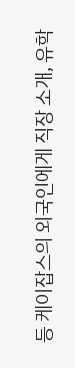등 케이잡스의 외국인에게 직장 소개, 유학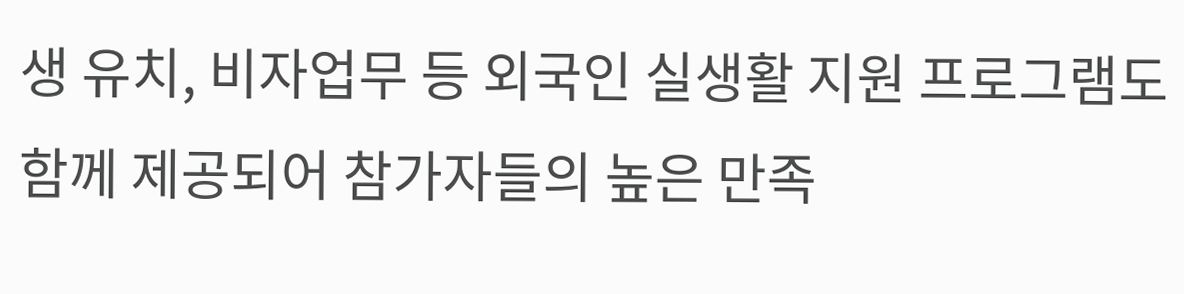생 유치, 비자업무 등 외국인 실생활 지원 프로그램도 함께 제공되어 참가자들의 높은 만족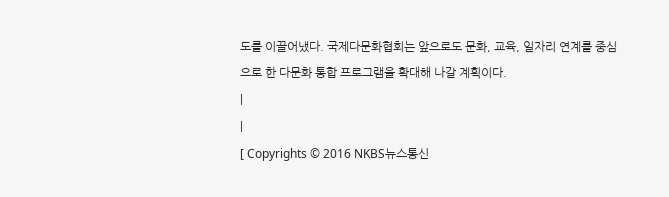도를 이끌어냈다. 국제다문화협회는 앞으로도 문화, 교육, 일자리 연계를 중심으로 한 다문화 통합 프로그램을 확대해 나갈 계획이다.
|
|
[ Copyrights © 2016 NKBS뉴스통신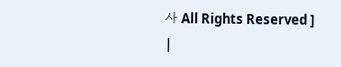사 All Rights Reserved ]
|